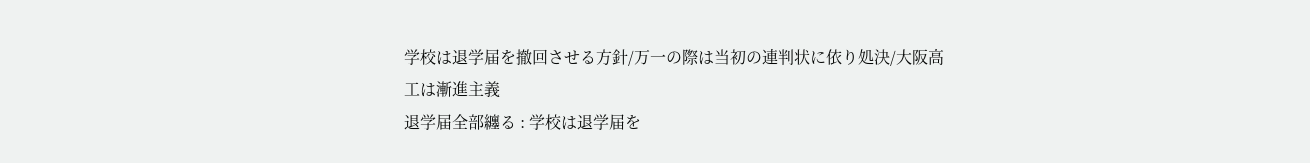学校は退学届を撤回させる方針/万一の際は当初の連判状に依り処決/大阪高工は漸進主義
退学届全部纏る : 学校は退学届を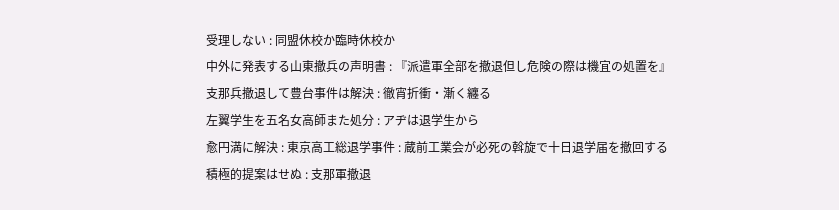受理しない : 同盟休校か臨時休校か
中外に発表する山東撤兵の声明書 : 『派遣軍全部を撤退但し危険の際は機宜の処置を』
支那兵撤退して豊台事件は解決 : 徹宵折衝・漸く纏る
左翼学生を五名女高師また処分 : アヂは退学生から
愈円満に解決 : 東京高工総退学事件 : 蔵前工業会が必死の斡旋で十日退学届を撤回する
積極的提案はせぬ : 支那軍撤退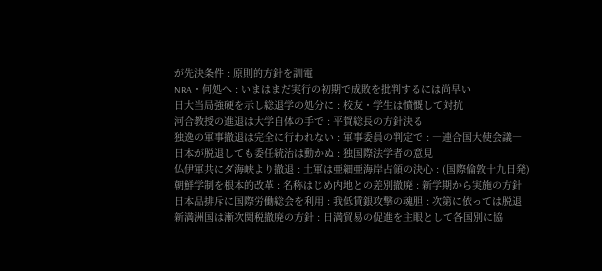が先決条件 : 原則的方針を訓電
NRA・何処へ : いまはまだ実行の初期で成敗を批判するには尚早い
日大当局強硬を示し総退学の処分に : 校友・学生は憤慨して対抗
河合教授の進退は大学自体の手で : 平賀総長の方針決る
独逸の軍事撤退は完全に行われない : 軍事委員の判定で : ―連合国大使会議―
日本が脱退しても委任統治は動かぬ : 独国際法学者の意見
仏伊軍共にダ海峡より撤退 : 土軍は亜細亜海岸占領の決心 : (国際倫敦十九日発)
朝鮮学制を根本的改革 : 名称はじめ内地との差別撤廃 : 新学期から実施の方針
日本品排斥に国際労働総会を利用 : 我低賃銀攻撃の魂胆 : 次第に依っては脱退
新満洲国は漸次関税撤廃の方針 : 日満貿易の促進を主眼として各国別に協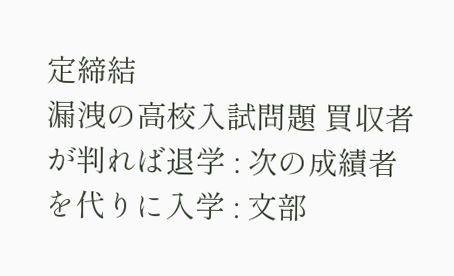定締結
漏洩の高校入試問題 買収者が判れば退学 : 次の成績者を代りに入学 : 文部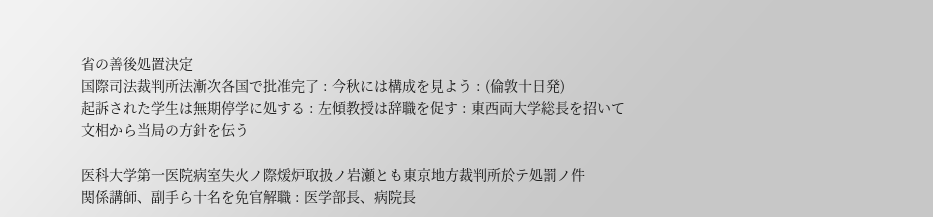省の善後処置決定
国際司法裁判所法漸次各国で批准完了 : 今秋には構成を見よう : (倫敦十日発)
起訴された学生は無期停学に処する : 左傾教授は辞職を促す : 東西両大学総長を招いて文相から当局の方針を伝う

医科大学第一医院病室失火ノ際煖炉取扱ノ岩瀬とも東京地方裁判所於テ処罰ノ件
関係講師、副手ら十名を免官解職 : 医学部長、病院長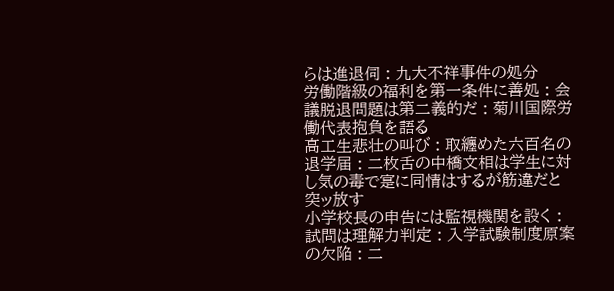らは進退伺 : 九大不祥事件の処分
労働階級の福利を第一条件に善処 : 会議脱退問題は第二義的だ : 菊川国際労働代表抱負を語る
高工生悲壮の叫び : 取纏めた六百名の退学届 : 二枚舌の中橋文相は学生に対し気の毒で寔に同情はするが筋違だと突ッ放す
小学校長の申告には監視機関を設く : 試問は理解力判定 : 入学試験制度原案の欠陥 : 二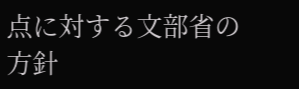点に対する文部省の方針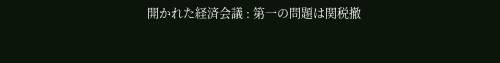開かれた経済会議 : 第一の問題は関税撤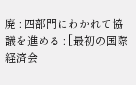廃 : 四部門にわかれて協議を進める : [最初の国際経済会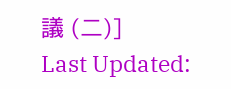議 (二)]
Last Updated: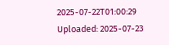2025-07-22T01:00:29
Uploaded: 2025-07-23